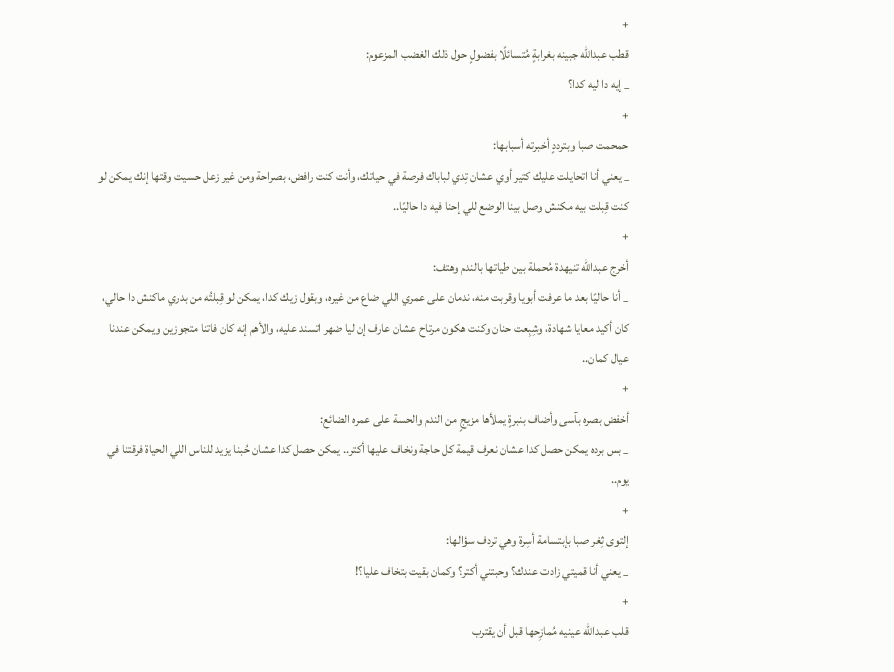+
قطب عبدالله جبينه بغرابةٍ مُتسائلًا بفضولٍ حول ذلك الغضب المزعوم:
_ إيه دا ليه كدا؟
+
حمحمت صبا وبترددٍ أخبرته أسبابها:
_ يعني أنا اتحايلت عليك كتير أوي عشان تِدي لباباك فرصة في حياتك، وأنت كنت رافض، بصراحة ومن غير زعل حسيت وقتها إنك يمكن لو كنت قِبلت بيه مكنش وصل بينا الوضع للي إحنا فيه دا حاليًا..
+
أخرج عبدالله تنيهدة مُحملة بين طياتها بالندم وهتف:
_ أنا حاليًا بعد ما عرفت أبويا وقربت منه، ندمان على عمري اللي ضاع من غيره، وبقول زيك كدا، يمكن لو قِبلتُه من بدري ماكنش دا حالي، كان أكيد معايا شهادة، وشِبِعت حنان وكنت هكون مرتاح عشان عارف إن ليا ضهر اتسند عليه، والأهم إنه كان فاتنا متجوزين ويمكن عندنا عيال كمان..
+
أخفض بصره بآسى وأضاف بنبرةٍ يملأها مزيجٍ من الندم والحسة على عمره الضائع:
_ بس برده يمكن حصل كدا عشان نعرف قيمة كل حاجة ونخاف عليها أكتر.. يمكن حصل كدا عشان حُبنا يزيد للناس اللي الحياة فرقتنا في يوم..
+
إلتوى ثِغر صبا بإبتسامة أسِرة وهي تردف سؤالها:
_ يعني أنا قميتي زادت عندك؟ وحبتني أكتر؟ وكمان بقيت بتخاف عليا؟!
+
قلب عبدالله عينيه مُمازِحها قبل أن يقترب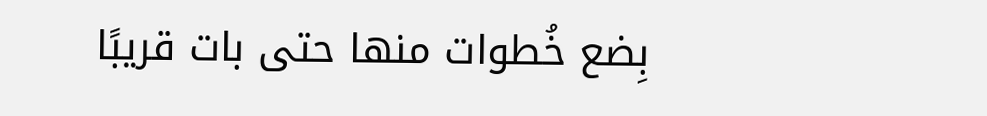بِضع خُطوات منها حتى بات قريبًا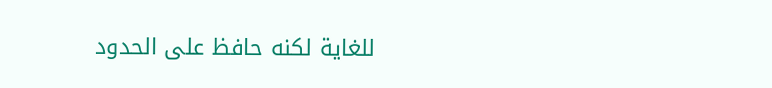للغاية لكنه حافظ على الحدود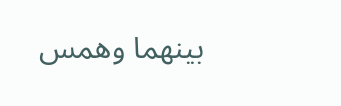بينهما وهمس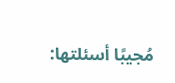مُجيبًا أسئلتها: